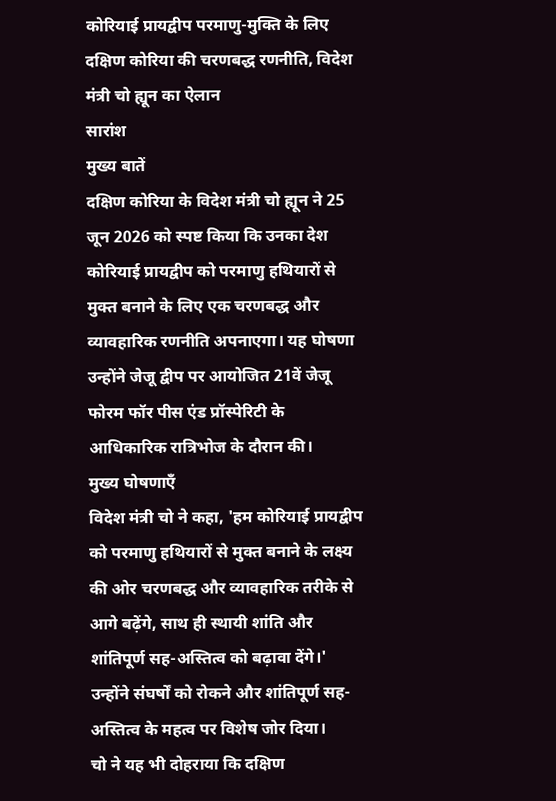कोरियाई प्रायद्वीप परमाणु-मुक्ति के लिए दक्षिण कोरिया की चरणबद्ध रणनीति, विदेश मंत्री चो ह्यून का ऐलान
सारांश
मुख्य बातें
दक्षिण कोरिया के विदेश मंत्री चो ह्यून ने 25 जून 2026 को स्पष्ट किया कि उनका देश कोरियाई प्रायद्वीप को परमाणु हथियारों से मुक्त बनाने के लिए एक चरणबद्ध और व्यावहारिक रणनीति अपनाएगा। यह घोषणा उन्होंने जेजू द्वीप पर आयोजित 21वें जेजू फोरम फॉर पीस एंड प्रॉस्पेरिटी के आधिकारिक रात्रिभोज के दौरान की।
मुख्य घोषणाएँ
विदेश मंत्री चो ने कहा, 'हम कोरियाई प्रायद्वीप को परमाणु हथियारों से मुक्त बनाने के लक्ष्य की ओर चरणबद्ध और व्यावहारिक तरीके से आगे बढ़ेंगे, साथ ही स्थायी शांति और शांतिपूर्ण सह-अस्तित्व को बढ़ावा देंगे।' उन्होंने संघर्षों को रोकने और शांतिपूर्ण सह-अस्तित्व के महत्व पर विशेष जोर दिया।
चो ने यह भी दोहराया कि दक्षिण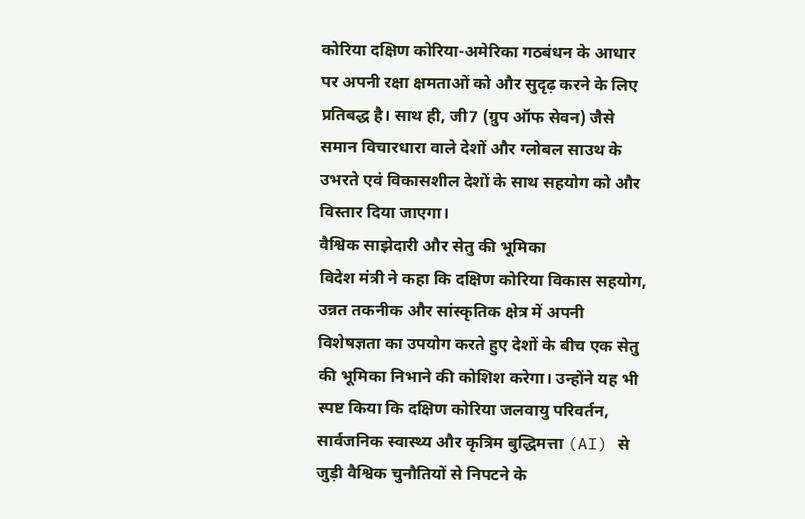कोरिया दक्षिण कोरिया-अमेरिका गठबंधन के आधार पर अपनी रक्षा क्षमताओं को और सुदृढ़ करने के लिए प्रतिबद्ध है। साथ ही, जी7 (ग्रुप ऑफ सेवन) जैसे समान विचारधारा वाले देशों और ग्लोबल साउथ के उभरते एवं विकासशील देशों के साथ सहयोग को और विस्तार दिया जाएगा।
वैश्विक साझेदारी और सेतु की भूमिका
विदेश मंत्री ने कहा कि दक्षिण कोरिया विकास सहयोग, उन्नत तकनीक और सांस्कृतिक क्षेत्र में अपनी विशेषज्ञता का उपयोग करते हुए देशों के बीच एक सेतु की भूमिका निभाने की कोशिश करेगा। उन्होंने यह भी स्पष्ट किया कि दक्षिण कोरिया जलवायु परिवर्तन, सार्वजनिक स्वास्थ्य और कृत्रिम बुद्धिमत्ता (AI) से जुड़ी वैश्विक चुनौतियों से निपटने के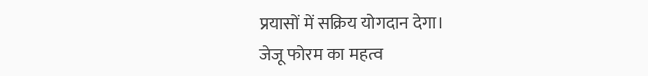प्रयासों में सक्रिय योगदान देगा।
जेजू फोरम का महत्व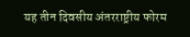यह तीन दिवसीय अंतरराष्ट्रीय फोरम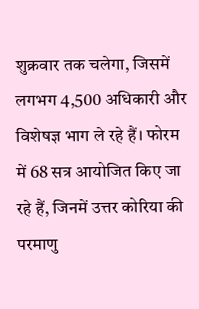शुक्रवार तक चलेगा, जिसमें लगभग 4,500 अधिकारी और विशेषज्ञ भाग ले रहे हैं। फोरम में 68 सत्र आयोजित किए जा रहे हैं, जिनमें उत्तर कोरिया की परमाणु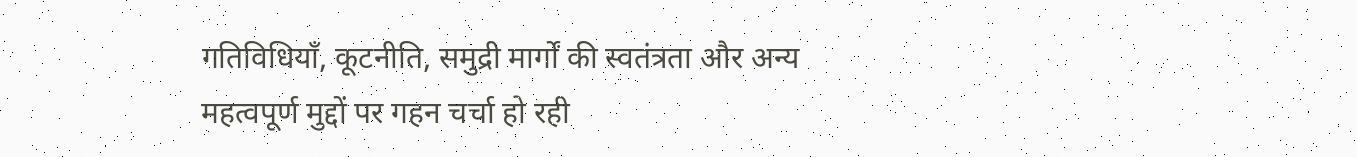गतिविधियाँ, कूटनीति, समुद्री मार्गों की स्वतंत्रता और अन्य महत्वपूर्ण मुद्दों पर गहन चर्चा हो रही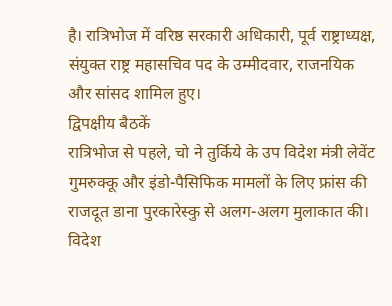है। रात्रिभोज में वरिष्ठ सरकारी अधिकारी, पूर्व राष्ट्राध्यक्ष, संयुक्त राष्ट्र महासचिव पद के उम्मीदवार, राजनयिक और सांसद शामिल हुए।
द्विपक्षीय बैठकें
रात्रिभोज से पहले, चो ने तुर्किये के उप विदेश मंत्री लेवेंट गुमरुक्कू और इंडो-पैसिफिक मामलों के लिए फ्रांस की राजदूत डाना पुरकारेस्कु से अलग-अलग मुलाकात की। विदेश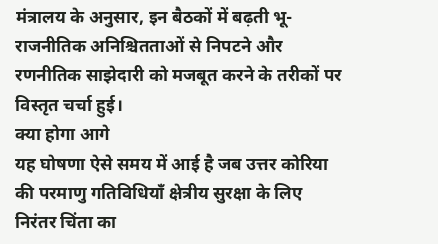मंत्रालय के अनुसार, इन बैठकों में बढ़ती भू-राजनीतिक अनिश्चितताओं से निपटने और रणनीतिक साझेदारी को मजबूत करने के तरीकों पर विस्तृत चर्चा हुई।
क्या होगा आगे
यह घोषणा ऐसे समय में आई है जब उत्तर कोरिया की परमाणु गतिविधियाँ क्षेत्रीय सुरक्षा के लिए निरंतर चिंता का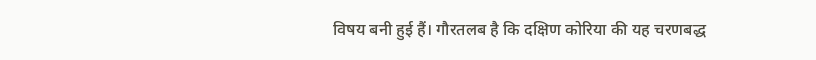विषय बनी हुई हैं। गौरतलब है कि दक्षिण कोरिया की यह चरणबद्ध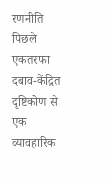रणनीति पिछले एकतरफा दबाव-केंद्रित दृष्टिकोण से एक व्यावहारिक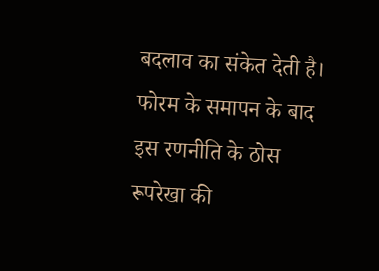बदलाव का संकेत देती है। फोरम के समापन के बाद इस रणनीति के ठोस रूपरेखा की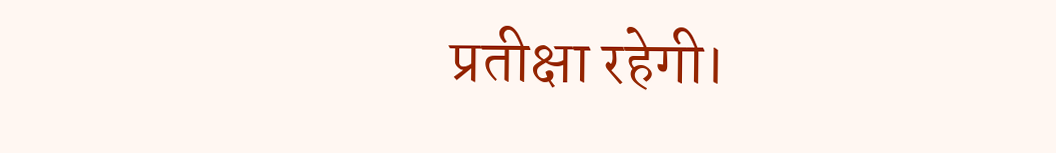प्रतीक्षा रहेगी।